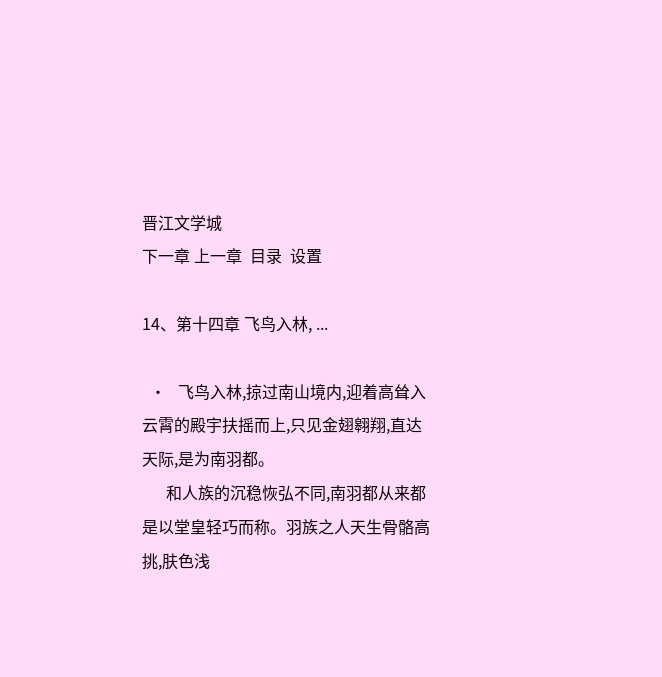晋江文学城
下一章 上一章  目录  设置

14、第十四章 飞鸟入林, ...

  •   飞鸟入林,掠过南山境内,迎着高耸入云霄的殿宇扶摇而上,只见金翅翱翔,直达天际,是为南羽都。
      和人族的沉稳恢弘不同,南羽都从来都是以堂皇轻巧而称。羽族之人天生骨骼高挑,肤色浅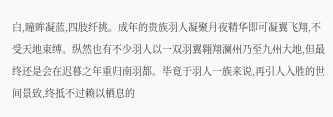白,瞳眸凝蓝,四肢纤挑。成年的贵族羽人凝聚月夜精华即可凝翼飞翔,不受天地束缚。纵然也有不少羽人以一双羽翼翱翔澜州乃至九州大地,但最终还是会在迟暮之年重归南羽都。毕竟于羽人一族来说,再引人入胜的世间景致,终抵不过赖以栖息的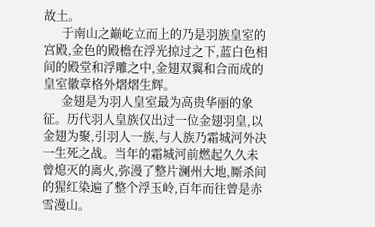故土。
      于南山之巅屹立而上的乃是羽族皇室的宫殿,金色的殿檐在浮光掠过之下,蓝白色相间的殿堂和浮雕之中,金翅双翼和合而成的皇室徽章格外熠熠生辉。
      金翅是为羽人皇室最为高贵华丽的象征。历代羽人皇族仅出过一位金翅羽皇,以金翅为聚,引羽人一族,与人族乃霜城河外决一生死之战。当年的霜城河前燃起久久未曾熄灭的离火,弥漫了整片澜州大地,厮杀间的猩红染遍了整个浮玉岭,百年而往曾是赤雪漫山。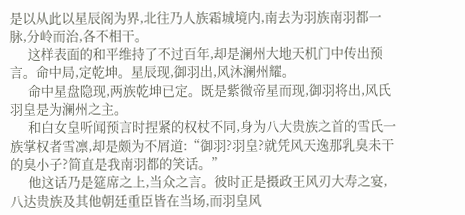是以从此以星辰阁为界,北往乃人族霜城境内,南去为羽族南羽都一脉,分岭而治,各不相干。
      这样表面的和平维持了不过百年,却是澜州大地天机门中传出预言。命中局,定乾坤。星辰现,御羽出,风沐澜州耀。
      命中星盘隐现,两族乾坤已定。既是紫微帝星而现,御羽将出,风氏羽皇是为澜州之主。
      和白女皇听闻预言时捏紧的权杖不同,身为八大贵族之首的雪氏一族掌权者雪凛,却是颇为不屑道:“御羽?羽皇?就凭风天逸那乳臭未干的臭小子?简直是我南羽都的笑话。”
      他这话乃是筵席之上,当众之言。彼时正是摄政王风刃大寿之宴,八达贵族及其他朝廷重臣皆在当场,而羽皇风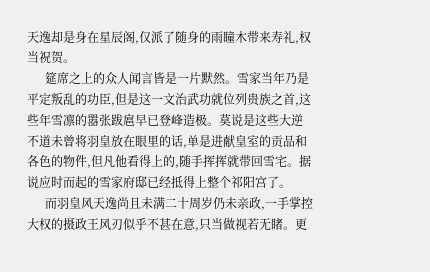天逸却是身在星辰阁,仅派了随身的雨瞳木带来寿礼,权当祝贺。
      筵席之上的众人闻言皆是一片默然。雪家当年乃是平定叛乱的功臣,但是这一文治武功就位列贵族之首,这些年雪凛的嚣张跋扈早已登峰造极。莫说是这些大逆不道未曾将羽皇放在眼里的话,单是进献皇室的贡品和各色的物件,但凡他看得上的,随手挥挥就带回雪宅。据说应时而起的雪家府邸已经抵得上整个祁阳宫了。
      而羽皇风天逸尚且未满二十周岁仍未亲政,一手掌控大权的摄政王风刃似乎不甚在意,只当做视若无睹。更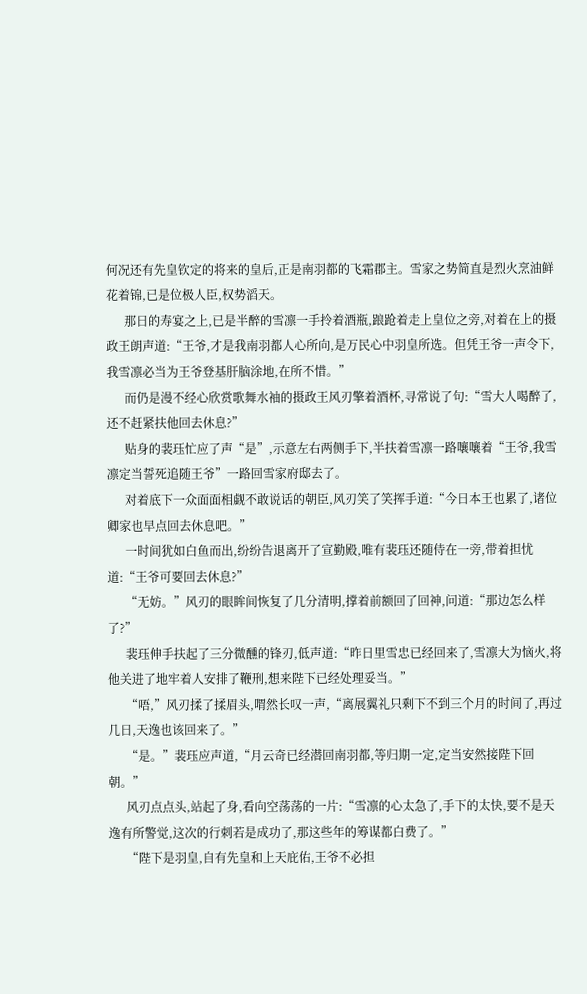何况还有先皇钦定的将来的皇后,正是南羽都的飞霜郡主。雪家之势简直是烈火烹油鲜花着锦,已是位极人臣,权势滔天。
      那日的寿宴之上,已是半醉的雪凛一手拎着酒瓶,踉跄着走上皇位之旁,对着在上的摄政王朗声道:“王爷,才是我南羽都人心所向,是万民心中羽皇所选。但凭王爷一声令下,我雪凛必当为王爷登基肝脑涂地,在所不惜。”
      而仍是漫不经心欣赏歌舞水袖的摄政王风刃擎着酒杯,寻常说了句:“雪大人喝醉了,还不赶紧扶他回去休息?”
      贴身的裴珏忙应了声“是”,示意左右两侧手下,半扶着雪凛一路嚷嚷着“王爷,我雪凛定当誓死追随王爷”一路回雪家府邸去了。
      对着底下一众面面相觑不敢说话的朝臣,风刃笑了笑挥手道:“今日本王也累了,诸位卿家也早点回去休息吧。”
      一时间犹如白鱼而出,纷纷告退离开了宣勤殿,唯有裴珏还随侍在一旁,带着担忧道:“王爷可要回去休息?”
      “无妨。”风刃的眼眸间恢复了几分清明,撑着前额回了回神,问道:“那边怎么样了?”
      裴珏伸手扶起了三分微醺的锋刃,低声道:“昨日里雪忠已经回来了,雪凛大为恼火,将他关进了地牢着人安排了鞭刑,想来陛下已经处理妥当。”
      “唔,”风刃揉了揉眉头,喟然长叹一声,“离展翼礼只剩下不到三个月的时间了,再过几日,天逸也该回来了。”
      “是。”裴珏应声道,“月云奇已经潜回南羽都,等归期一定,定当安然接陛下回朝。”
      风刃点点头,站起了身,看向空荡荡的一片:“雪凛的心太急了,手下的太快,要不是天逸有所警觉,这次的行刺若是成功了,那这些年的筹谋都白费了。”
      “陛下是羽皇,自有先皇和上天庇佑,王爷不必担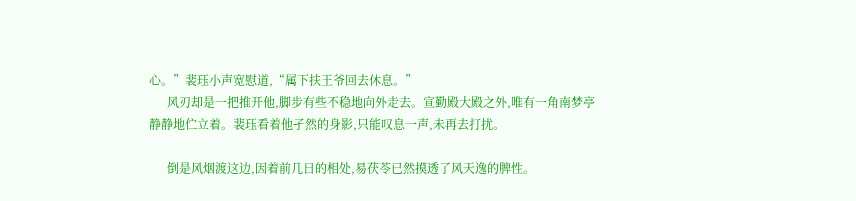心。”裴珏小声宽慰道,“属下扶王爷回去休息。”
      风刃却是一把推开他,脚步有些不稳地向外走去。宣勤殿大殿之外,唯有一角南梦亭静静地伫立着。裴珏看着他孑然的身影,只能叹息一声,未再去打扰。

      倒是风烟渡这边,因着前几日的相处,易茯苓已然摸透了风天逸的脾性。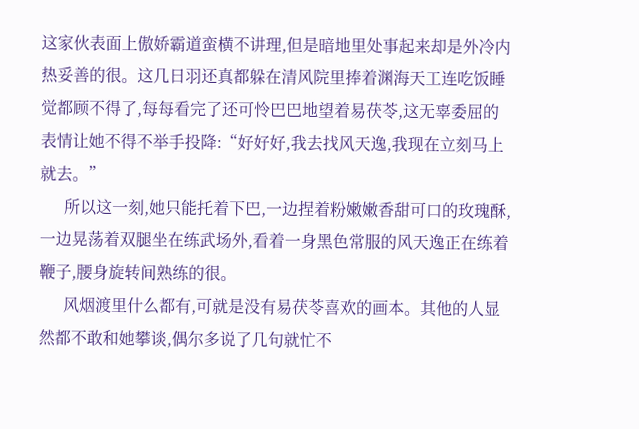这家伙表面上傲娇霸道蛮横不讲理,但是暗地里处事起来却是外冷内热妥善的很。这几日羽还真都躲在清风院里捧着渊海天工连吃饭睡觉都顾不得了,每每看完了还可怜巴巴地望着易茯苓,这无辜委屈的表情让她不得不举手投降:“好好好,我去找风天逸,我现在立刻马上就去。”
      所以这一刻,她只能托着下巴,一边捏着粉嫩嫩香甜可口的玫瑰酥,一边晃荡着双腿坐在练武场外,看着一身黑色常服的风天逸正在练着鞭子,腰身旋转间熟练的很。
      风烟渡里什么都有,可就是没有易茯苓喜欢的画本。其他的人显然都不敢和她攀谈,偶尔多说了几句就忙不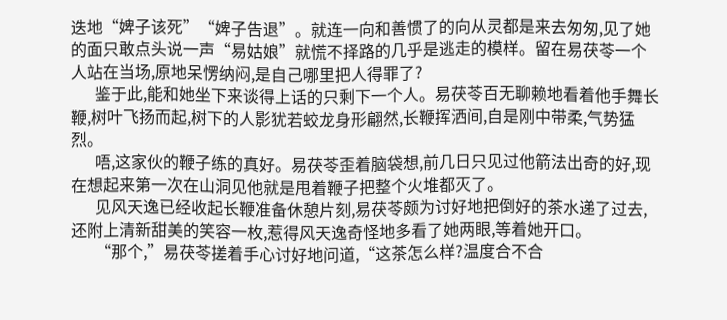迭地“婢子该死”“婢子告退”。就连一向和善惯了的向从灵都是来去匆匆,见了她的面只敢点头说一声“易姑娘”就慌不择路的几乎是逃走的模样。留在易茯苓一个人站在当场,原地呆愣纳闷,是自己哪里把人得罪了?
      鉴于此,能和她坐下来谈得上话的只剩下一个人。易茯苓百无聊赖地看着他手舞长鞭,树叶飞扬而起,树下的人影犹若蛟龙身形翩然,长鞭挥洒间,自是刚中带柔,气势猛烈。
      唔,这家伙的鞭子练的真好。易茯苓歪着脑袋想,前几日只见过他箭法出奇的好,现在想起来第一次在山洞见他就是甩着鞭子把整个火堆都灭了。
      见风天逸已经收起长鞭准备休憩片刻,易茯苓颇为讨好地把倒好的茶水递了过去,还附上清新甜美的笑容一枚,惹得风天逸奇怪地多看了她两眼,等着她开口。
      “那个,”易茯苓搓着手心讨好地问道,“这茶怎么样?温度合不合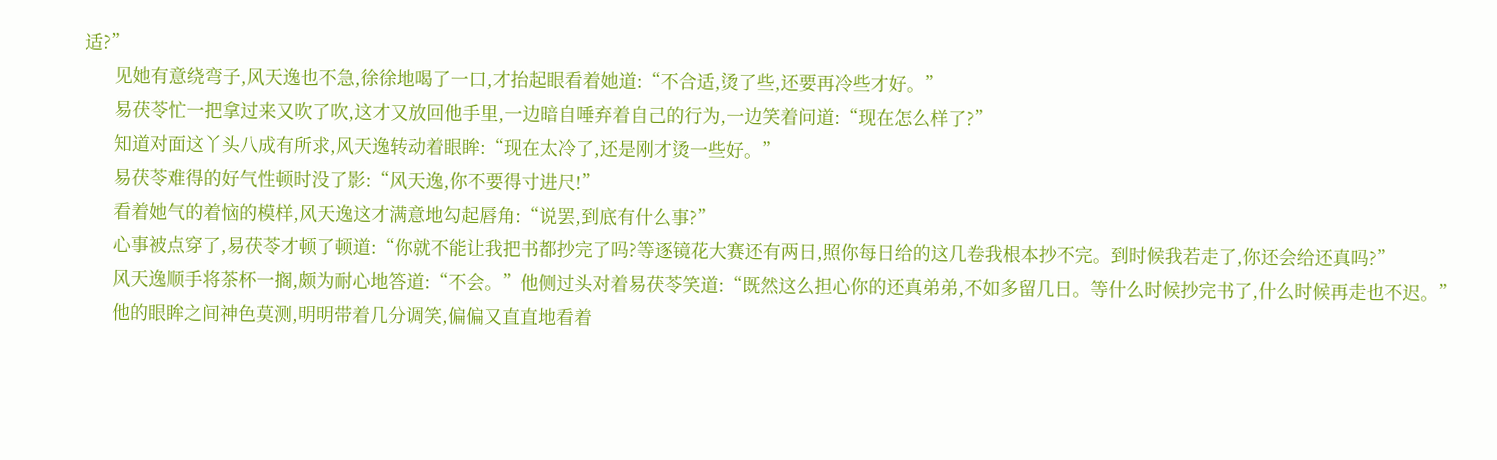适?”
      见她有意绕弯子,风天逸也不急,徐徐地喝了一口,才抬起眼看着她道:“不合适,烫了些,还要再冷些才好。”
      易茯苓忙一把拿过来又吹了吹,这才又放回他手里,一边暗自唾弃着自己的行为,一边笑着问道:“现在怎么样了?”
      知道对面这丫头八成有所求,风天逸转动着眼眸:“现在太冷了,还是刚才烫一些好。”
      易茯苓难得的好气性顿时没了影:“风天逸,你不要得寸进尺!”
      看着她气的着恼的模样,风天逸这才满意地勾起唇角:“说罢,到底有什么事?”
      心事被点穿了,易茯苓才顿了顿道:“你就不能让我把书都抄完了吗?等逐镜花大赛还有两日,照你每日给的这几卷我根本抄不完。到时候我若走了,你还会给还真吗?”
      风天逸顺手将茶杯一搁,颇为耐心地答道:“不会。”他侧过头对着易茯苓笑道:“既然这么担心你的还真弟弟,不如多留几日。等什么时候抄完书了,什么时候再走也不迟。”
      他的眼眸之间神色莫测,明明带着几分调笑,偏偏又直直地看着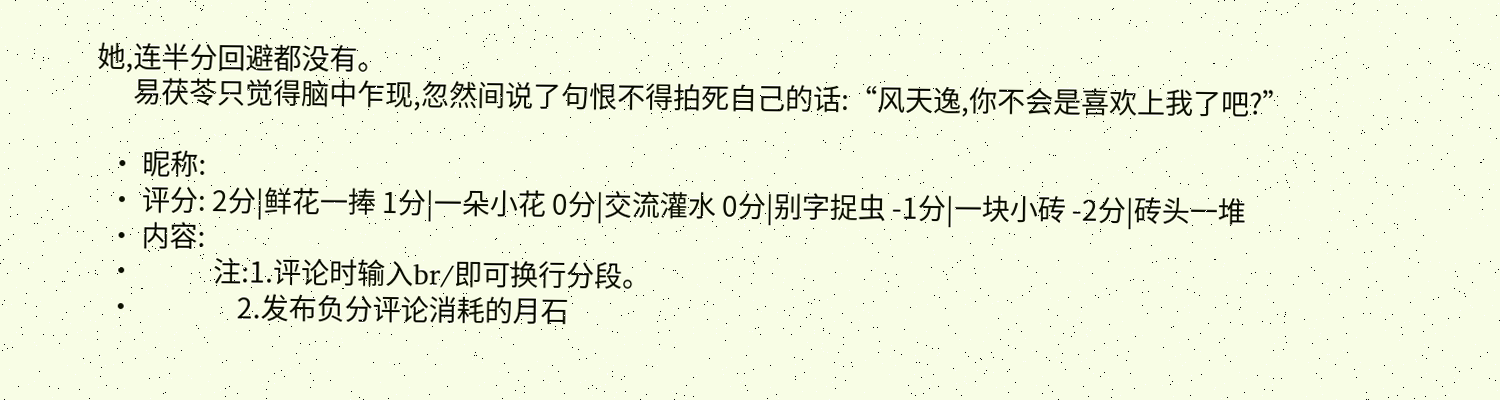她,连半分回避都没有。
      易茯苓只觉得脑中乍现,忽然间说了句恨不得拍死自己的话:“风天逸,你不会是喜欢上我了吧?”

  • 昵称:
  • 评分: 2分|鲜花一捧 1分|一朵小花 0分|交流灌水 0分|别字捉虫 -1分|一块小砖 -2分|砖头一堆
  • 内容:
  •             注:1.评论时输入br/即可换行分段。
  •                 2.发布负分评论消耗的月石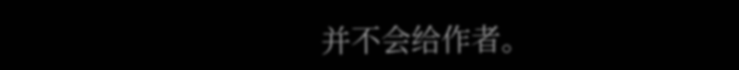并不会给作者。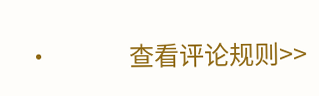•             查看评论规则>>